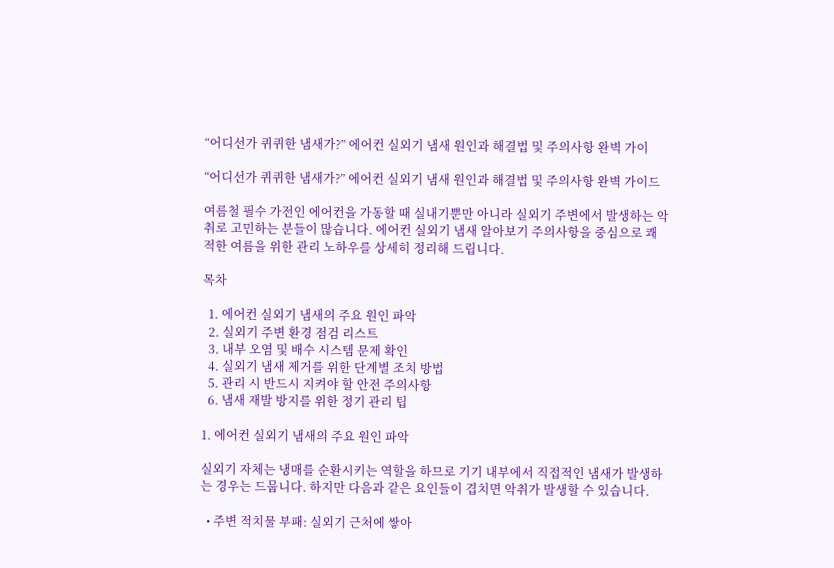“어디선가 퀴퀴한 냄새가?” 에어컨 실외기 냄새 원인과 해결법 및 주의사항 완벽 가이

“어디선가 퀴퀴한 냄새가?” 에어컨 실외기 냄새 원인과 해결법 및 주의사항 완벽 가이드

여름철 필수 가전인 에어컨을 가동할 때 실내기뿐만 아니라 실외기 주변에서 발생하는 악취로 고민하는 분들이 많습니다. 에어컨 실외기 냄새 알아보기 주의사항을 중심으로 쾌적한 여름을 위한 관리 노하우를 상세히 정리해 드립니다.

목차

  1. 에어컨 실외기 냄새의 주요 원인 파악
  2. 실외기 주변 환경 점검 리스트
  3. 내부 오염 및 배수 시스템 문제 확인
  4. 실외기 냄새 제거를 위한 단계별 조치 방법
  5. 관리 시 반드시 지켜야 할 안전 주의사항
  6. 냄새 재발 방지를 위한 정기 관리 팁

1. 에어컨 실외기 냄새의 주요 원인 파악

실외기 자체는 냉매를 순환시키는 역할을 하므로 기기 내부에서 직접적인 냄새가 발생하는 경우는 드뭅니다. 하지만 다음과 같은 요인들이 겹치면 악취가 발생할 수 있습니다.

  • 주변 적치물 부패: 실외기 근처에 쌓아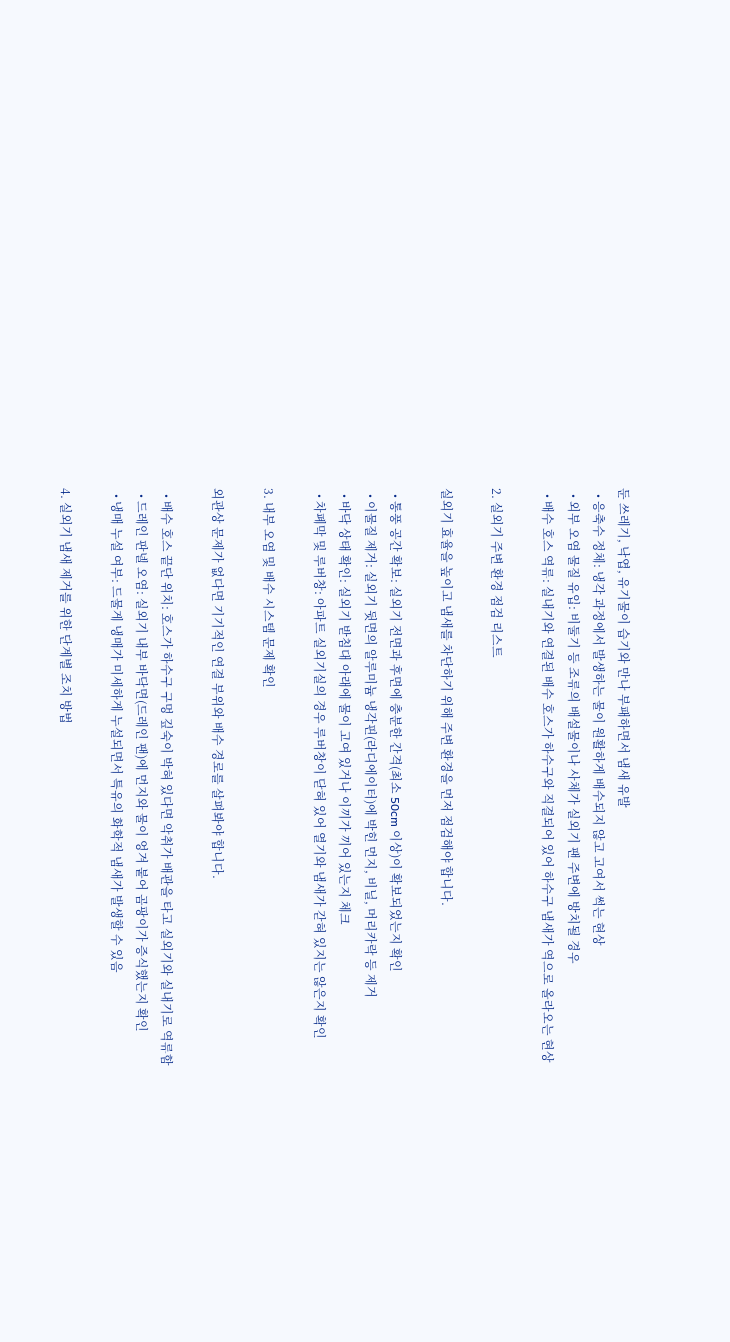둔 쓰레기, 낙엽, 유기물이 습기와 만나 부패하면서 냄새 유발
  • 응축수 정체: 냉각 과정에서 발생하는 물이 원활하게 배수되지 않고 고여서 썩는 현상
  • 외부 오염 물질 유입: 비둘기 등 조류의 배설물이나 사체가 실외기 팬 주변에 방치될 경우
  • 배수 호스 역류: 실내기와 연결된 배수 호스가 하수구와 직결되어 있어 하수구 냄새가 역으로 올라오는 현상

2. 실외기 주변 환경 점검 리스트

실외기 효율을 높이고 냄새를 차단하기 위해 주변 환경을 먼저 점검해야 합니다.

  • 통풍 공간 확보: 실외기 전면과 후면에 충분한 간격(최소 50cm 이상)이 확보되었는지 확인
  • 이물질 제거: 실외기 뒷면의 알루미늄 냉각핀(라디에이터)에 박힌 먼지, 비닐, 머리카락 등 제거
  • 바닥 상태 확인: 실외기 받침대 아래에 물이 고여 있거나 이끼가 끼어 있는지 체크
  • 차폐막 및 루버창: 아파트 실외기실의 경우 루버창이 닫혀 있어 열기와 냄새가 갇혀 있지는 않은지 확인

3. 내부 오염 및 배수 시스템 문제 확인

외관상 문제가 없다면 기기적인 연결 부위와 배수 경로를 살펴봐야 합니다.

  • 배수 호스 끝단 위치: 호스가 하수구 구멍 깊숙이 박혀 있다면 악취가 배관을 타고 실외기와 실내기로 역류함
  • 드레인 판넬 오염: 실외기 내부 바닥면(드레인 팬)에 먼지와 물이 엉겨 붙어 곰팡이가 증식했는지 확인
  • 냉매 누설 여부: 드물게 냉매가 미세하게 누설되면서 특유의 화학적 냄새가 발생할 수 있음

4. 실외기 냄새 제거를 위한 단계별 조치 방법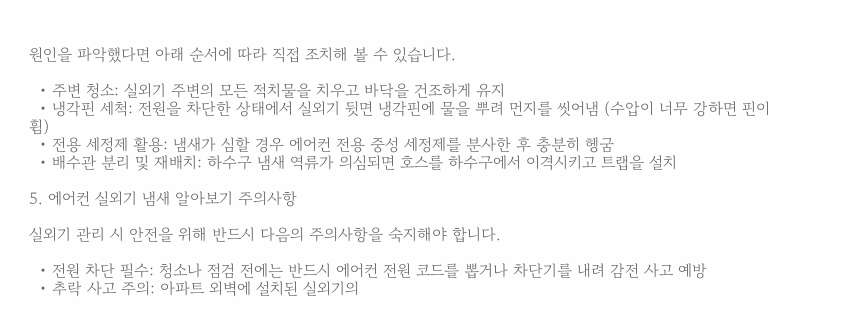원인을 파악했다면 아래 순서에 따라 직접 조치해 볼 수 있습니다.

  • 주변 청소: 실외기 주변의 모든 적치물을 치우고 바닥을 건조하게 유지
  • 냉각핀 세척: 전원을 차단한 상태에서 실외기 뒷면 냉각핀에 물을 뿌려 먼지를 씻어냄 (수압이 너무 강하면 핀이 휨)
  • 전용 세정제 활용: 냄새가 심할 경우 에어컨 전용 중성 세정제를 분사한 후 충분히 헹굼
  • 배수관 분리 및 재배치: 하수구 냄새 역류가 의심되면 호스를 하수구에서 이격시키고 트랩을 설치

5. 에어컨 실외기 냄새 알아보기 주의사항

실외기 관리 시 안전을 위해 반드시 다음의 주의사항을 숙지해야 합니다.

  • 전원 차단 필수: 청소나 점검 전에는 반드시 에어컨 전원 코드를 뽑거나 차단기를 내려 감전 사고 예방
  • 추락 사고 주의: 아파트 외벽에 설치된 실외기의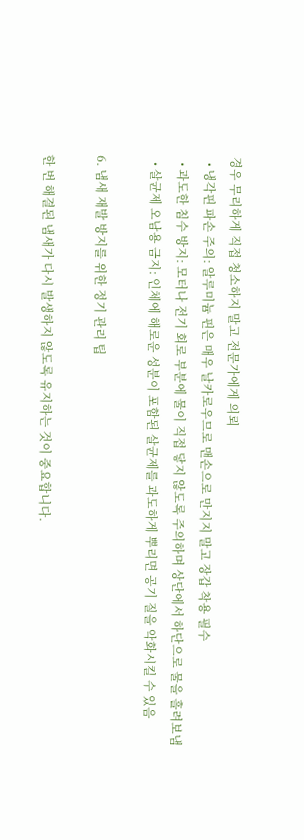경우 무리하게 직접 청소하지 말고 전문가에게 의뢰
  • 냉각핀 파손 주의: 알루미늄 핀은 매우 날카로우므로 맨손으로 만지지 말고 장갑 착용 필수
  • 과도한 침수 방지: 모터나 전기 회로 부분에 물이 직접 닿지 않도록 주의하며 상단에서 하단으로 물을 흘려보냄
  • 살균제 오남용 금지: 인체에 해로운 성분이 포함된 살균제를 과도하게 뿌리면 공기 질을 악화시킬 수 있음

6. 냄새 재발 방지를 위한 정기 관리 팁

한 번 해결된 냄새가 다시 발생하지 않도록 유지하는 것이 중요합니다.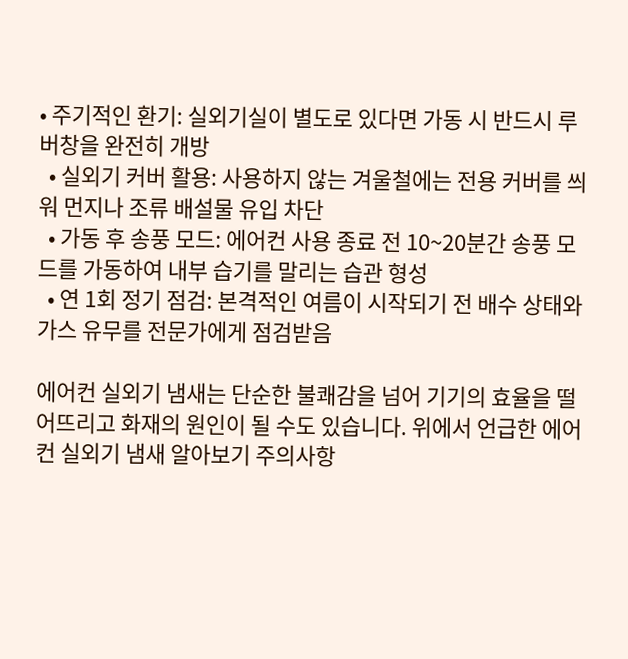• 주기적인 환기: 실외기실이 별도로 있다면 가동 시 반드시 루버창을 완전히 개방
  • 실외기 커버 활용: 사용하지 않는 겨울철에는 전용 커버를 씌워 먼지나 조류 배설물 유입 차단
  • 가동 후 송풍 모드: 에어컨 사용 종료 전 10~20분간 송풍 모드를 가동하여 내부 습기를 말리는 습관 형성
  • 연 1회 정기 점검: 본격적인 여름이 시작되기 전 배수 상태와 가스 유무를 전문가에게 점검받음

에어컨 실외기 냄새는 단순한 불쾌감을 넘어 기기의 효율을 떨어뜨리고 화재의 원인이 될 수도 있습니다. 위에서 언급한 에어컨 실외기 냄새 알아보기 주의사항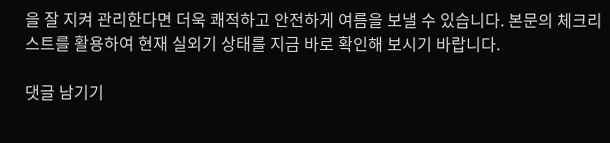을 잘 지켜 관리한다면 더욱 쾌적하고 안전하게 여름을 보낼 수 있습니다. 본문의 체크리스트를 활용하여 현재 실외기 상태를 지금 바로 확인해 보시기 바랍니다.

댓글 남기기